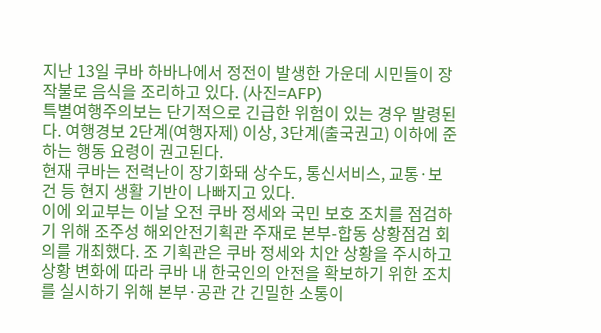지난 13일 쿠바 하바나에서 정전이 발생한 가운데 시민들이 장작불로 음식을 조리하고 있다. (사진=AFP)
특별여행주의보는 단기적으로 긴급한 위험이 있는 경우 발령된다. 여행경보 2단계(여행자제) 이상, 3단계(출국권고) 이하에 준하는 행동 요령이 권고된다.
현재 쿠바는 전력난이 장기화돼 상수도, 통신서비스, 교통·보건 등 현지 생활 기반이 나빠지고 있다.
이에 외교부는 이날 오전 쿠바 정세와 국민 보호 조치를 점검하기 위해 조주성 해외안전기획관 주재로 본부-합동 상황점검 회의를 개최했다. 조 기획관은 쿠바 정세와 치안 상황을 주시하고 상황 변화에 따라 쿠바 내 한국인의 안전을 확보하기 위한 조치를 실시하기 위해 본부·공관 간 긴밀한 소통이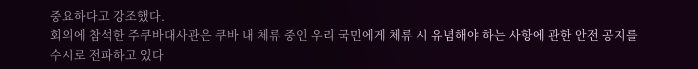중요하다고 강조했다.
회의에 참석한 주쿠바대사관은 쿠바 내 체류 중인 우리 국민에게 체류 시 유념해야 하는 사항에 관한 안전 공지를 수시로 전파하고 있다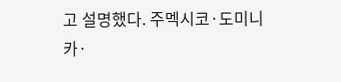고 설명했다. 주멕시코·도미니카·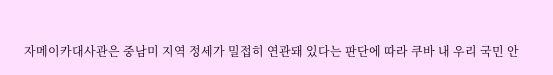자메이카대사관은 중남미 지역 정세가 밀접히 연관돼 있다는 판단에 따라 쿠바 내 우리 국민 안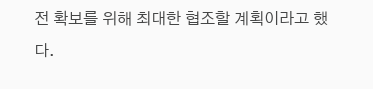전 확보를 위해 최대한 협조할 계획이라고 했다.